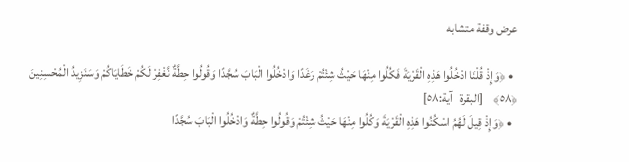عرض وقفة متشابه

  • ﴿وَإِذْ قُلْنَا ادْخُلُوا هَذِهِ الْقَرْيَةَ فَكُلُوا مِنْهَا حَيْثُ شِئْتُمْ رَغَدًا وَادْخُلُوا الْبَابَ سُجَّدًا وَقُولُوا حِطَّةٌ نَّغْفِرْ لَكُمْ خَطَايَاكُمْ وَسَنَزِيدُ الْمُحْسِنِينَ ﴿٥٨﴾    [البقرة   آية:٥٨]
  • ﴿وَإِذْ قِيلَ لَهُمُ اسْكُنُوا هَذِهِ الْقَرْيَةَ وَكُلُوا مِنْهَا حَيْثُ شِئْتُمْ وَقُولُوا حِطَّةٌ وَادْخُلُوا الْبَابَ سُجَّدًا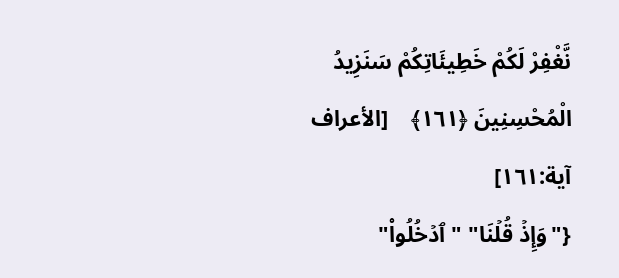نَّغْفِرْ لَكُمْ خَطِيئَاتِكُمْ سَنَزِيدُ الْمُحْسِنِينَ ﴿١٦١﴾    [الأعراف   آية:١٦١]
{"وَإِذۡ قُلۡنَا" "ٱدۡخُلُوا۟"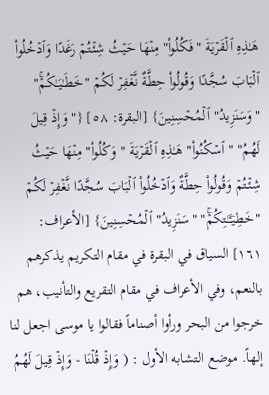هَـٰذِهِ ٱلۡقَرۡیَةَ "فَكُلُوا۟" مِنۡهَا حَیۡثُ شِئۡتُمۡ رَغَدًا وَٱدۡخُلُوا۟ ٱلۡبَابَ سُجَّدًا وَقُولُوا۟ حِطَّةٌ نَّغۡفِرۡ لَكُمۡ "خَطَـٰیَـٰكُمۡۚ" "وَسَنَزِیدُ" ٱلۡمُحۡسِنِینَ} [البقرة: ٥٨] {"وَإِذۡ قِیلَ لَهُمُ" "ٱسۡكُنُوا۟" هَـٰذِهِ ٱلۡقَرۡیَةَ "وَكُلُوا۟" مِنۡهَا حَیۡثُ شِئۡتُمۡ وَقُولُوا۟ حِطَّةٌ وَٱدۡخُلُوا۟ ٱلۡبَابَ سُجَّدًا نَّغۡفِرۡ لَكُمۡ "خَطِیۤـَٔـٰتِكُمۡۚ" "سَنَزِیدُ" ٱلۡمُحۡسِنِینَ} [الأعراف: ١٦١] السياق في البقرة في مقام التكريم يذكرهم بالنعم، وفي الأعراف في مقام التقريع والتأنيب، هم خرجوا من البحر ورأوا أصناماً فقالوا يا موسى اجعل لنا إلهاً. موضع التشابه الأول : ( وَإِذۡ قُلۡنَا - وَإِذۡ قِیلَ لَهُمُ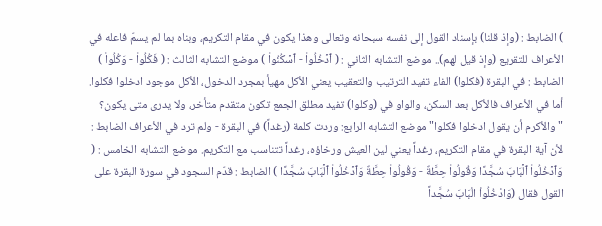) الضابط : (وإذ قلنا) بإسناد القول إلى نفسه سبحانه وتعالى وهذا يكون في مقام التكريم، وبناه بما لم يسمّ فاعله في الأعراف للتقريع (وإذ قيل لهم).. موضع التشابه الثاني : ( ٱدۡخُلُوا۟ - ٱسۡكُنُوا۟ ) موضع التشابه الثالث : ( فَكُلُوا۟ - وَكُلُوا۟ ) الضابط : في البقرة (فكلوا) الفاء تفيد الترتيب والتعقيب يعني الأكل مهيأ بمجرد الدخول، الأكل موجود ادخلوا فكلوا. أما في الأعراف فالأكل بعد السكن، والواو في (وكلوا) تفيد مطلق الجمع تكون متقدم متأخر، ولا يدرى متى يكون؟ "والأكرم أن يقول ادخلوا فكلوا" موضع التشابه الرابع: وردت كلمة (رغداً) في البقرة - ولم ترد في الأعراف الضابط : لأن آية البقرة في مقام التكريم، رغداً يعني لين العيش ورخاؤه، رغداً تتناسب مع التكريم. موضع التشابه الخامس : ( وَٱدۡخُلُوا۟ ٱلۡبَابَ سُجَّدًا وَقُولُوا۟ حِطَّةٌ - وَقُولُوا۟ حِطَّةٌ وَٱدۡخُلُوا۟ ٱلۡبَابَ سُجَّدًا ) الضابط : قدّم السجود في سورة البقرة على القول فقال (وَادْخُلُواْ الْبَابَ سُجَّداً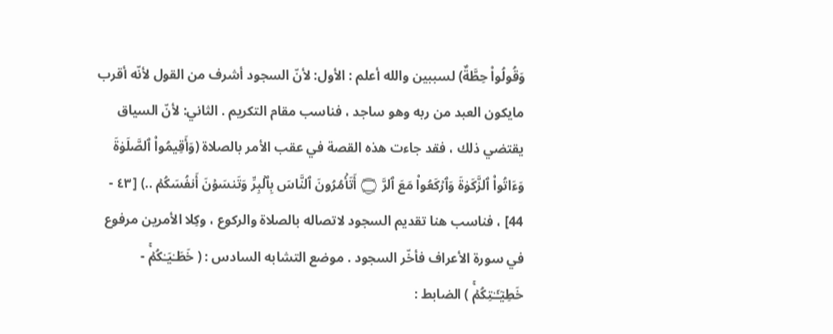وَقُولُواْ حِطَّةٌ) لسببين والله أعلم : الأول: لأنّ السجود أشرف من القول لأنّه أقرب مايكون العبد من ربه وهو ساجد ، فناسب مقام التكريم . الثاني: لأنّ السياق يقتضي ذلك ، فقد جاءت هذه القصة في عقب الأمر بالصلاة (وَأَقِیمُوا۟ ٱلصَّلَوٰةَ وَءَاتُوا۟ ٱلزَّكَوٰةَ وَٱرۡكَعُوا۟ مَعَ ٱلرَّ ۝ أَتَأۡمُرُونَ ٱلنَّاسَ بِٱلۡبِرِّ وَتَنسَوۡنَ أَنفُسَكُمۡ ..) [٤٣ - 44] ، فناسب هنا تقديم السجود لاتصاله بالصلاة والركوع ، وكِلا الأمرين مرفوع في سورة الأعراف فأخّر السجود . موضع التشابه السادس : ( خَطَـٰیَـٰكُمۡۚ - خَطِیۤـَٔـٰتِكُمۡۚ ) الضابط :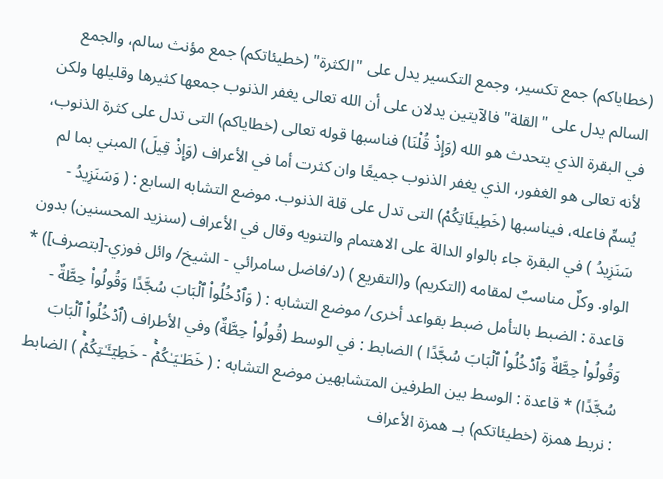(خطاياكم) جمع تكسير، وجمع التكسير يدل على "الكثرة" (خطيئاتكم) جمع مؤنث سالم، والجمع السالم يدل على "القلة" فالآيتين يدلان على أن الله تعالى يغفر الذنوب جمعها كثيرها وقليلها ولكن في البقرة الذي يتحدث هو الله (وَإِذْ قُلْنَا) فناسبها قوله تعالى (خطاياكم) التى تدل على كثرة الذنوب، لأنه تعالى هو الغفور، الذي يغفر الذنوب جميعًا وان كثرت أما في الأعراف (وَإِذْ قِيلَ) المبني بما لم يُسمِّ فاعله، فيناسبها (خَطِيئَاتِكُمْ) التى تدل على قلة الذنوب. موضع التشابه السابع : ( وَسَنَزِیدُ - سَنَزِیدُ ) في البقرة جاء بالواو الدالة على الاهتمام والتنويه وقال في الأعراف (سنزيد المحسنين) بدون الواو. وكلٌ مناسبٌ لمقامه (التكريم) و(التقريع ) (د/فاضل سامرائي - الشيخ/ وائل فوزي-[بتصرف]) * قاعدة : الضبط بالتأمل ضبط بقواعد أخرى/ موضع التشابه : ( وَٱدۡخُلُوا۟ ٱلۡبَابَ سُجَّدًا وَقُولُوا۟ حِطَّةٌ - وَقُولُوا۟ حِطَّةٌ وَٱدۡخُلُوا۟ ٱلۡبَابَ سُجَّدًا ) الضابط : في الوسط (قُولُوا۟ حِطَّةٌ) وفي الأطراف (ٱدۡخُلُوا۟ ٱلۡبَابَ سُجَّدًا) * قاعدة : الوسط بين الطرفين المتشابهين موضع التشابه : ( خَطَـٰیَـٰكُمۡۚ - خَطِیۤـَٔـٰتِكُمۡۚ ) الضابط : نربط همزة (خطيئاتكم) بــ همزة الأعراف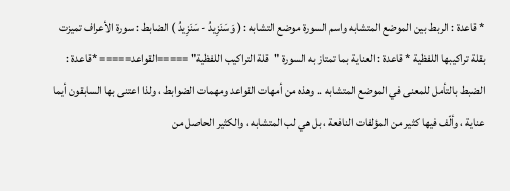* قاعدة : الربط بين الموضع المتشابه واسم السورة موضع التشابه : ( وَسَنَزِیدُ - سَنَزِیدُ ) الضابط : سورة الأعراف تميزت بقلة تراكيبها اللفظية * قاعدة : العناية بما تمتاز به السورة "قلة التراكيب اللفظية" =====القواعد===== *قاعدة : الضبط بالتأمل للمعنى في الموضع المتشابه .. وهذه من أمهات القواعد ومهمات الضوابط ، ولذا اعتنى بها السابقون أيما عناية ، وألّف فيها كثير من المؤلفات النافعة ، بل هي لب المتشابه ، والكثير الحاصل من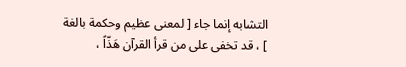التشابه إنما جاء [ لمعنى عظيم وحكمة بالغة ] ، قد تخفى على من قرأ القرآن هَذّاً ،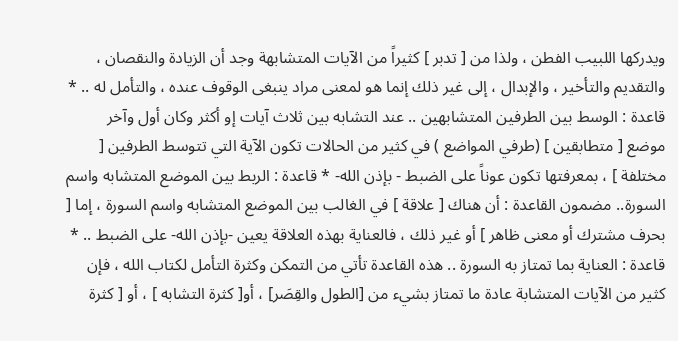ويدركها اللبيب الفطن ، ولذا من [ تدبر ] كثيراً من الآيات المتشابهة وجد أن الزيادة والنقصان ، والتقديم والتأخير ، والإبدال ، إلى غير ذلك إنما هو لمعنى مراد ينبغى الوقوف عنده ، والتأمل له .. * قاعدة : الوسط بين الطرفين المتشابهين .. عند التشابه بين ثلاث آيات إو أكثر وكان أول وآخر موضع [ متطابقين ] (طرفي المواضع ) في كثير من الحالات تكون الآية التي تتوسط الطرفين [ مختلفة ] ، بمعرفتها تكون عوناً على الضبط - بإذن الله- * قاعدة : الربط بين الموضع المتشابه واسم السورة.. مضمون القاعدة : أن هناك [ علاقة ] في الغالب بين الموضع المتشابه واسم السورة ، إما [ بحرف مشترك أو معنى ظاهر ] أو غير ذلك ، فالعناية بهذه العلاقة يعين -بإذن الله- على الضبط .. * قاعدة : العناية بما تمتاز به السورة .. هذه القاعدة تأتي من التمكن وكثرة التأمل لكتاب الله ، فإن كثير من الآيات المتشابة عادة ما تمتاز بشيء من [الطول والقِصَر] ، أو[ كثرة التشابه ] ، أو [ كثرة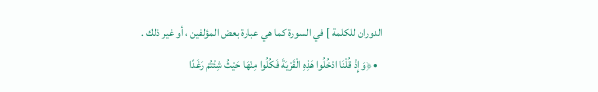الدوران للكلمة ] في السورة كما هي عبارة بعض المؤلفين ، أو غير ذلك .
  • ﴿وَإِذْ قُلْنَا ادْخُلُوا هَذِهِ الْقَرْيَةَ فَكُلُوا مِنْهَا حَيْثُ شِئْتُمْ رَغَدًا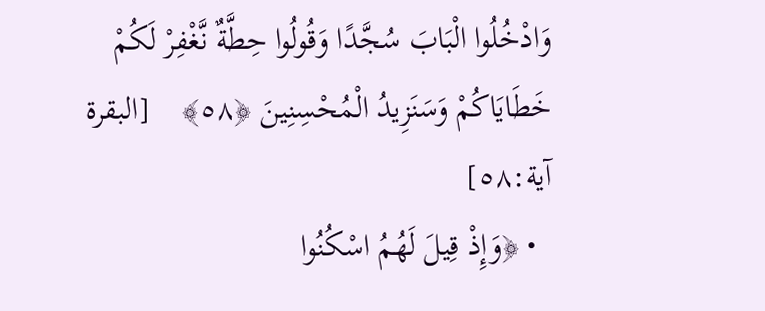وَادْخُلُوا الْبَابَ سُجَّدًا وَقُولُوا حِطَّةٌ نَّغْفِرْ لَكُمْ خَطَايَاكُمْ وَسَنَزِيدُ الْمُحْسِنِينَ ﴿٥٨﴾    [البقرة   آية:٥٨]
  • ﴿وَإِذْ قِيلَ لَهُمُ اسْكُنُوا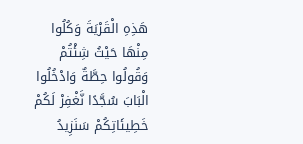هَذِهِ الْقَرْيَةَ وَكُلُوا مِنْهَا حَيْثُ شِئْتُمْ وَقُولُوا حِطَّةٌ وَادْخُلُوا الْبَابَ سُجَّدًا نَّغْفِرْ لَكُمْ خَطِيئَاتِكُمْ سَنَزِيدُ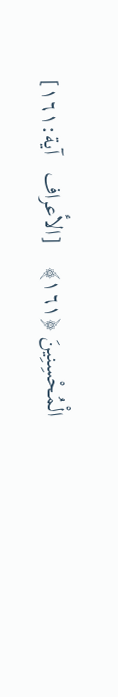الْمُحْسِنِينَ ﴿١٦١﴾    [الأعراف   آية:١٦١]